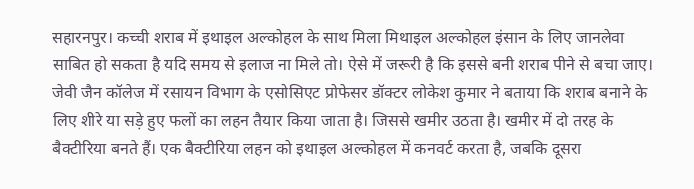सहारनपुर। कच्ची शराब में इथाइल अल्कोहल के साथ मिला मिथाइल अल्कोहल इंसान के लिए जानलेवा साबित हो सकता है यदि समय से इलाज ना मिले तो। ऐसे में जरूरी है कि इससे बनी शराब पीने से बचा जाए।
जेवी जैन कॉलेज में रसायन विभाग के एसोसिएट प्रोफेसर डॉक्टर लोकेश कुमार ने बताया कि शराब बनाने के लिए शीरे या सड़े हुए फलों का लहन तैयार किया जाता है। जिससे खमीर उठता है। खमीर में दो तरह के बैक्टीरिया बनते हैं। एक बैक्टीरिया लहन को इथाइल अल्कोहल में कनवर्ट करता है, जबकि दूसरा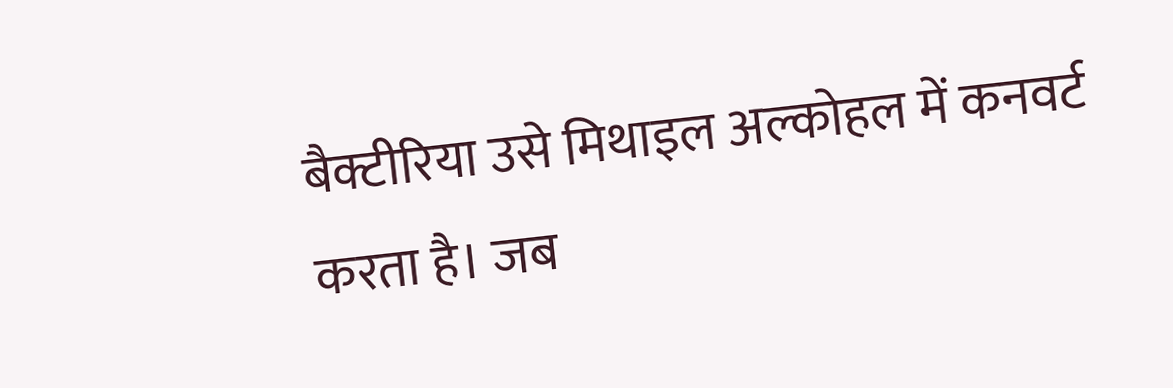बैक्टीरिया उसे मिथाइल अल्कोहल में कनवर्ट करता है। जब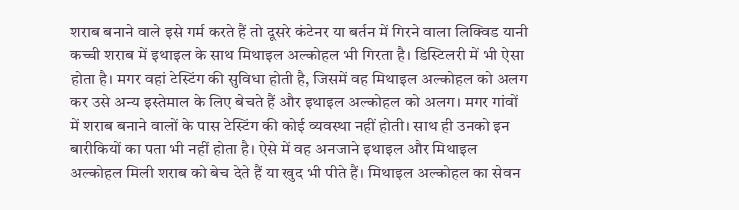शराब बनाने वाले इसे गर्म करते हैं तो दूसरे कंटेनर या बर्तन में गिरने वाला लिक्विड यानी कच्ची शराब में इथाइल के साथ मिथाइल अल्कोहल भी गिरता है। डिस्टिलरी में भी ऐसा होता है। मगर वहां टेस्टिंग की सुविधा होती है, जिसमें वह मिथाइल अल्कोहल को अलग कर उसे अन्य इस्तेमाल के लिए बेचते हैं और इथाइल अल्कोहल को अलग। मगर गांवों में शराब बनाने वालों के पास टेस्टिंग की कोई व्यवस्था नहीं होती। साथ ही उनको इन बारीकियों का पता भी नहीं होता है। ऐसे में वह अनजाने इथाइल और मिथाइल अल्कोहल मिली शराब को बेच देते हैं या खुद भी पीते हैं। मिथाइल अल्कोहल का सेवन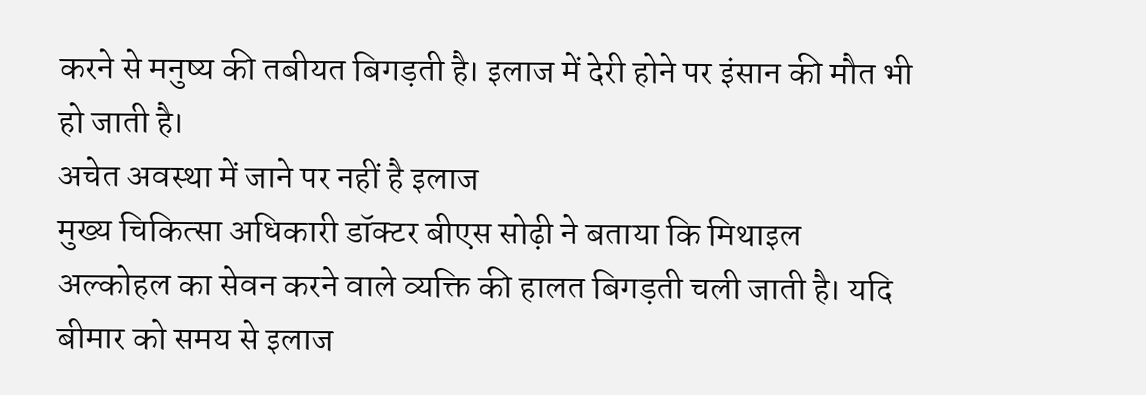करने से मनुष्य की तबीयत बिगड़ती है। इलाज में देरी होने पर इंसान की मौत भी हो जाती है।
अचेत अवस्था में जाने पर नहीं है इलाज
मुख्य चिकित्सा अधिकारी डॉक्टर बीएस सोढ़ी ने बताया कि मिथाइल अल्कोहल का सेवन करने वाले व्यक्ति की हालत बिगड़ती चली जाती है। यदि बीमार को समय से इलाज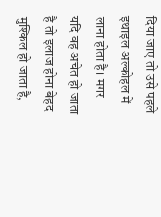दिया जाए तो उसे पहले इथाइल अल्कोहल में लाना होता है। मगर यदि वह अचेत हो जाता है तो इलाज होना बेहद मुश्किल हो जाता है,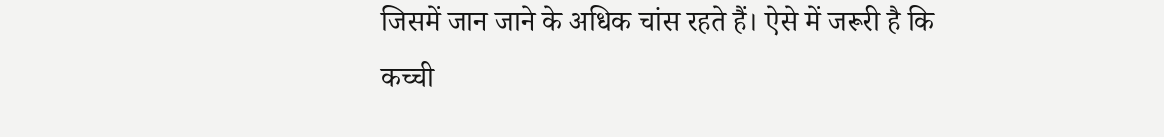जिसमें जान जाने के अधिक चांस रहते हैं। ऐसे में जरूरी है कि कच्ची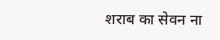शराब का सेवन ना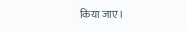किया जाए।